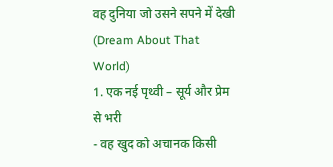वह दुनिया जो उसने सपने में देखी (Dream About That World)
1. एक नई पृथ्वी – सूर्य और प्रेम से भरी
- वह खुद को अचानक किसी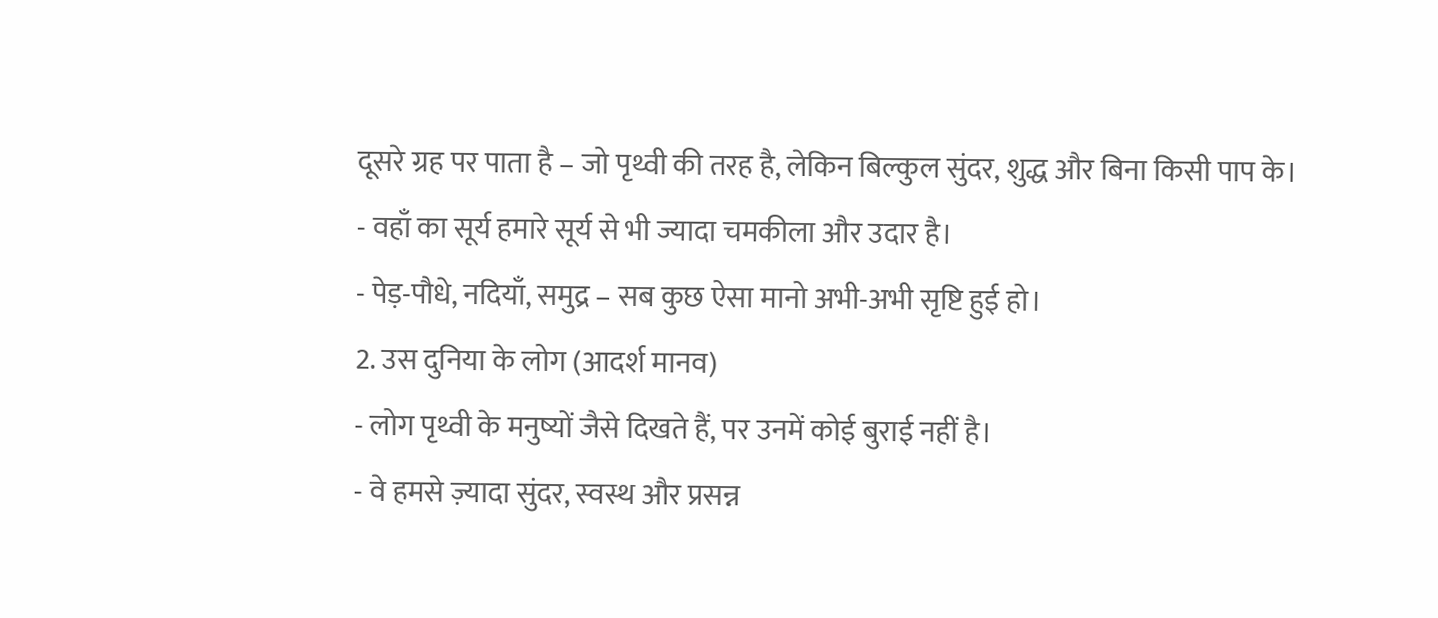दूसरे ग्रह पर पाता है – जो पृथ्वी की तरह है, लेकिन बिल्कुल सुंदर, शुद्ध और बिना किसी पाप के।
- वहाँ का सूर्य हमारे सूर्य से भी ज्यादा चमकीला और उदार है।
- पेड़-पौधे, नदियाँ, समुद्र – सब कुछ ऐसा मानो अभी-अभी सृष्टि हुई हो।
2. उस दुनिया के लोग (आदर्श मानव)
- लोग पृथ्वी के मनुष्यों जैसे दिखते हैं, पर उनमें कोई बुराई नहीं है।
- वे हमसे ज़्यादा सुंदर, स्वस्थ और प्रसन्न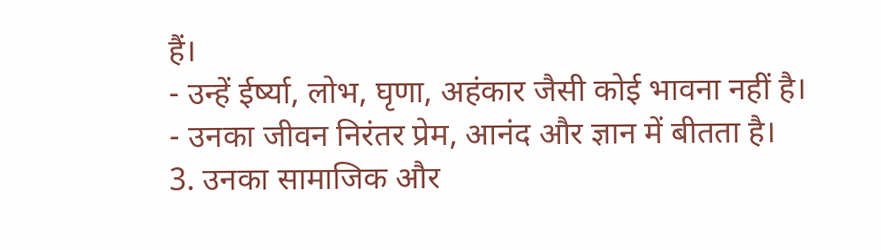हैं।
- उन्हें ईर्ष्या, लोभ, घृणा, अहंकार जैसी कोई भावना नहीं है।
- उनका जीवन निरंतर प्रेम, आनंद और ज्ञान में बीतता है।
3. उनका सामाजिक और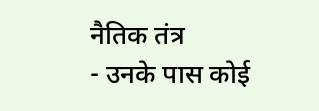नैतिक तंत्र
- उनके पास कोई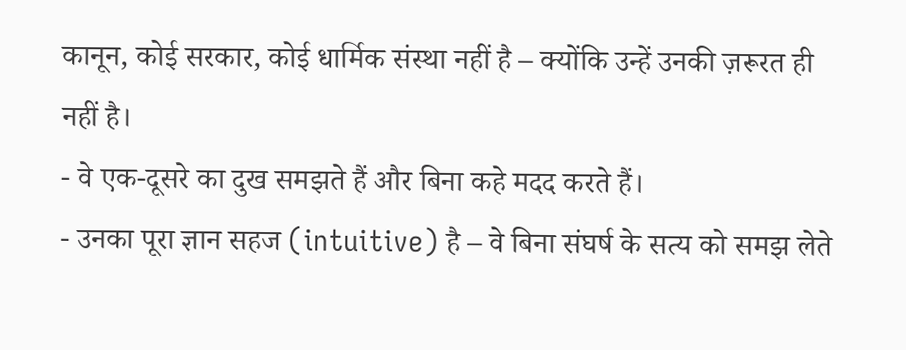कानून, कोई सरकार, कोई धार्मिक संस्था नहीं है – क्योंकि उन्हें उनकी ज़रूरत ही नहीं है।
- वे एक-दूसरे का दुख समझते हैं और बिना कहे मदद करते हैं।
- उनका पूरा ज्ञान सहज (intuitive) है – वे बिना संघर्ष के सत्य को समझ लेते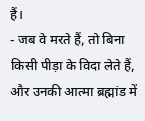हैं।
- जब वे मरते हैं, तो बिना किसी पीड़ा के विदा लेते हैं, और उनकी आत्मा ब्रह्मांड में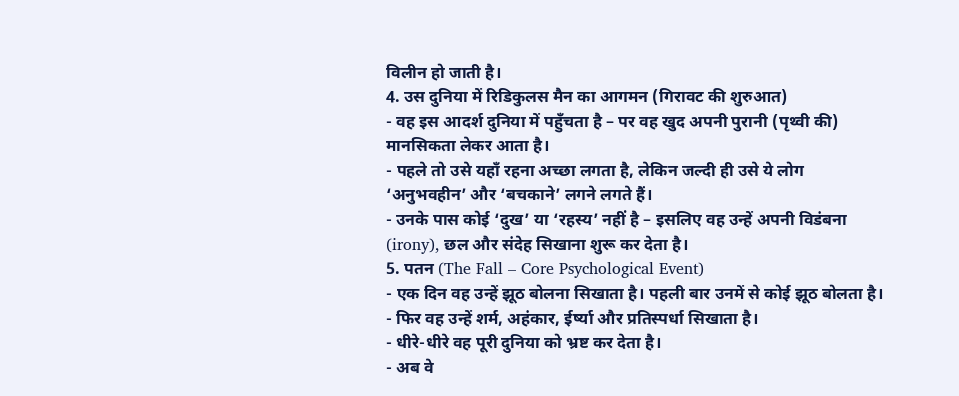विलीन हो जाती है।
4. उस दुनिया में रिडिकुलस मैन का आगमन (गिरावट की शुरुआत)
- वह इस आदर्श दुनिया में पहुँचता है – पर वह खुद अपनी पुरानी (पृथ्वी की) मानसिकता लेकर आता है।
- पहले तो उसे यहाँ रहना अच्छा लगता है, लेकिन जल्दी ही उसे ये लोग ‘अनुभवहीन’ और ‘बचकाने’ लगने लगते हैं।
- उनके पास कोई ‘दुख’ या ‘रहस्य’ नहीं है – इसलिए वह उन्हें अपनी विडंबना (irony), छल और संदेह सिखाना शुरू कर देता है।
5. पतन (The Fall – Core Psychological Event)
- एक दिन वह उन्हें झूठ बोलना सिखाता है। पहली बार उनमें से कोई झूठ बोलता है।
- फिर वह उन्हें शर्म, अहंकार, ईर्ष्या और प्रतिस्पर्धा सिखाता है।
- धीरे-धीरे वह पूरी दुनिया को भ्रष्ट कर देता है।
- अब वे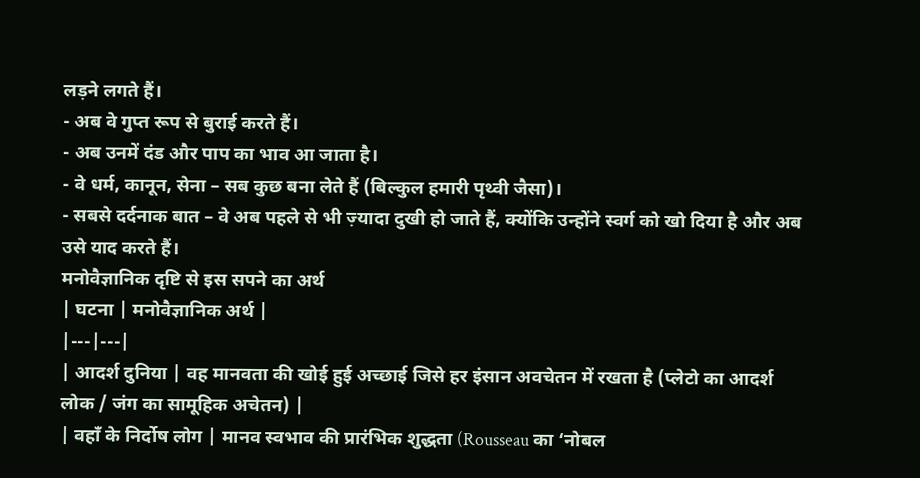लड़ने लगते हैं।
- अब वे गुप्त रूप से बुराई करते हैं।
- अब उनमें दंड और पाप का भाव आ जाता है।
- वे धर्म, कानून, सेना – सब कुछ बना लेते हैं (बिल्कुल हमारी पृथ्वी जैसा)।
- सबसे दर्दनाक बात – वे अब पहले से भी ज़्यादा दुखी हो जाते हैं, क्योंकि उन्होंने स्वर्ग को खो दिया है और अब उसे याद करते हैं।
मनोवैज्ञानिक दृष्टि से इस सपने का अर्थ
| घटना | मनोवैज्ञानिक अर्थ |
|---|---|
| आदर्श दुनिया | वह मानवता की खोई हुई अच्छाई जिसे हर इंसान अवचेतन में रखता है (प्लेटो का आदर्श लोक / जंग का सामूहिक अचेतन) |
| वहाँ के निर्दोष लोग | मानव स्वभाव की प्रारंभिक शुद्धता (Rousseau का ‘नोबल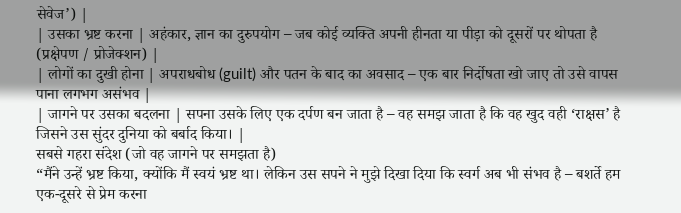सेवेज’) |
| उसका भ्रष्ट करना | अहंकार, ज्ञान का दुरुपयोग – जब कोई व्यक्ति अपनी हीनता या पीड़ा को दूसरों पर थोपता है (प्रक्षेपण / प्रोजेक्शन) |
| लोगों का दुखी होना | अपराधबोध (guilt) और पतन के बाद का अवसाद – एक बार निर्दोषता खो जाए तो उसे वापस पाना लगभग असंभव |
| जागने पर उसका बदलना | सपना उसके लिए एक दर्पण बन जाता है – वह समझ जाता है कि वह खुद वही ‘राक्षस’ है जिसने उस सुंदर दुनिया को बर्बाद किया। |
सबसे गहरा संदेश (जो वह जागने पर समझता है)
“मैंने उन्हें भ्रष्ट किया, क्योंकि मैं स्वयं भ्रष्ट था। लेकिन उस सपने ने मुझे दिखा दिया कि स्वर्ग अब भी संभव है – बशर्ते हम एक-दूसरे से प्रेम करना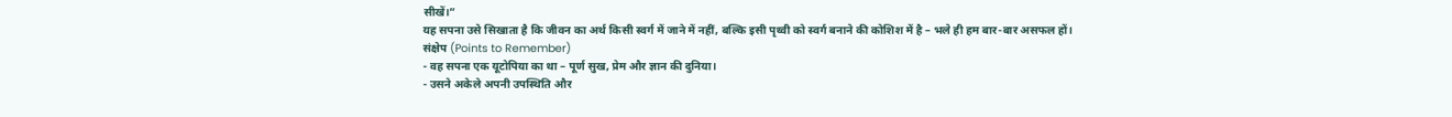सीखें।”
यह सपना उसे सिखाता है कि जीवन का अर्थ किसी स्वर्ग में जाने में नहीं, बल्कि इसी पृथ्वी को स्वर्ग बनाने की कोशिश में है – भले ही हम बार-बार असफल हों।
संक्षेप (Points to Remember)
- वह सपना एक यूटोपिया का था – पूर्ण सुख, प्रेम और ज्ञान की दुनिया।
- उसने अकेले अपनी उपस्थिति और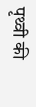पृथ्वी की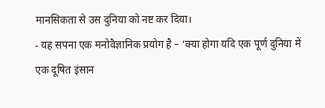मानसिकता से उस दुनिया को नष्ट कर दिया।
- यह सपना एक मनोवैज्ञानिक प्रयोग है – ‘क्या होगा यदि एक पूर्ण दुनिया में एक दूषित इंसान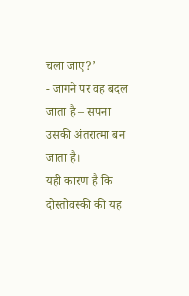चला जाए?’
- जागने पर वह बदल जाता है – सपना उसकी अंतरात्मा बन जाता है।
यही कारण है कि दोस्तोवस्की की यह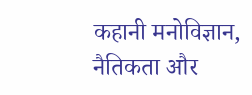कहानी मनोविज्ञान, नैतिकता और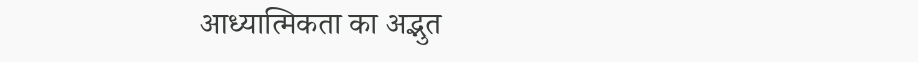आध्यात्मिकता का अद्भुत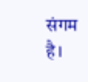संगम है।